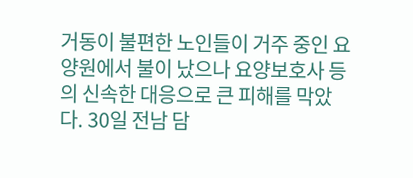거동이 불편한 노인들이 거주 중인 요양원에서 불이 났으나 요양보호사 등의 신속한 대응으로 큰 피해를 막았다. 30일 전남 담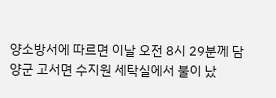양소방서에 따르면 이날 오전 8시 29분께 담양군 고서면 수지원 세탁실에서 불이 났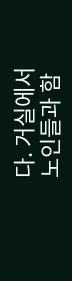다. 거실에서 노인들과 함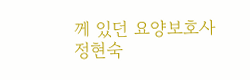께 있던 요양보호사 정현숙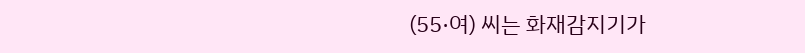(55·여) 씨는 화재감지기가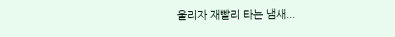울리자 재빨리 타는 냄새...